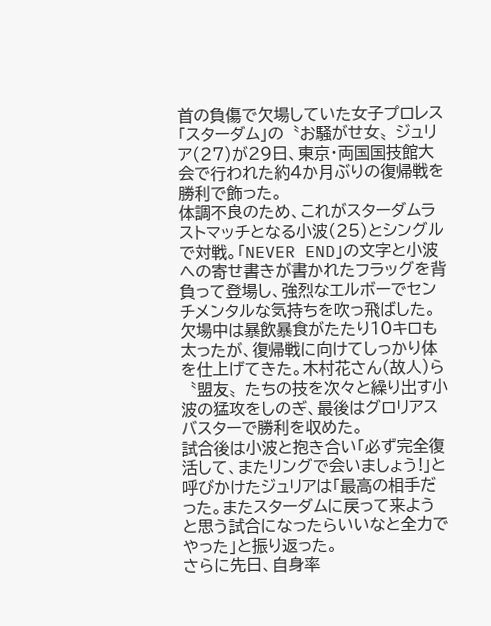首の負傷で欠場していた女子プロレス「スターダム」の〝お騒がせ女〟ジュリア(27)が29日、東京・両国国技館大会で行われた約4か月ぶりの復帰戦を勝利で飾った。
体調不良のため、これがスターダムラストマッチとなる小波(25)とシングルで対戦。「NEVER END」の文字と小波への寄せ書きが書かれたフラッグを背負って登場し、強烈なエルボーでセンチメンタルな気持ちを吹っ飛ばした。
欠場中は暴飲暴食がたたり10キロも太ったが、復帰戦に向けてしっかり体を仕上げてきた。木村花さん(故人)ら〝盟友〟たちの技を次々と繰り出す小波の猛攻をしのぎ、最後はグロリアスバスターで勝利を収めた。
試合後は小波と抱き合い「必ず完全復活して、またリングで会いましょう!」と呼びかけたジュリアは「最高の相手だった。またスターダムに戻って来ようと思う試合になったらいいなと全力でやった」と振り返った。
さらに先日、自身率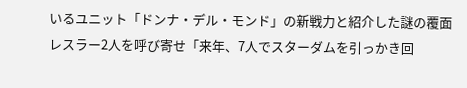いるユニット「ドンナ・デル・モンド」の新戦力と紹介した謎の覆面レスラー2人を呼び寄せ「来年、7人でスターダムを引っかき回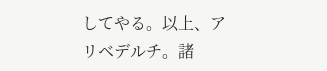してやる。以上、アリベデルチ。諸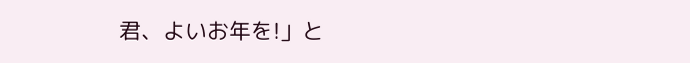君、よいお年を!」と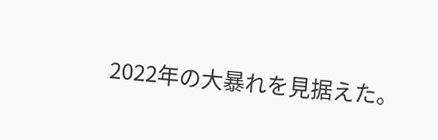2022年の大暴れを見据えた。